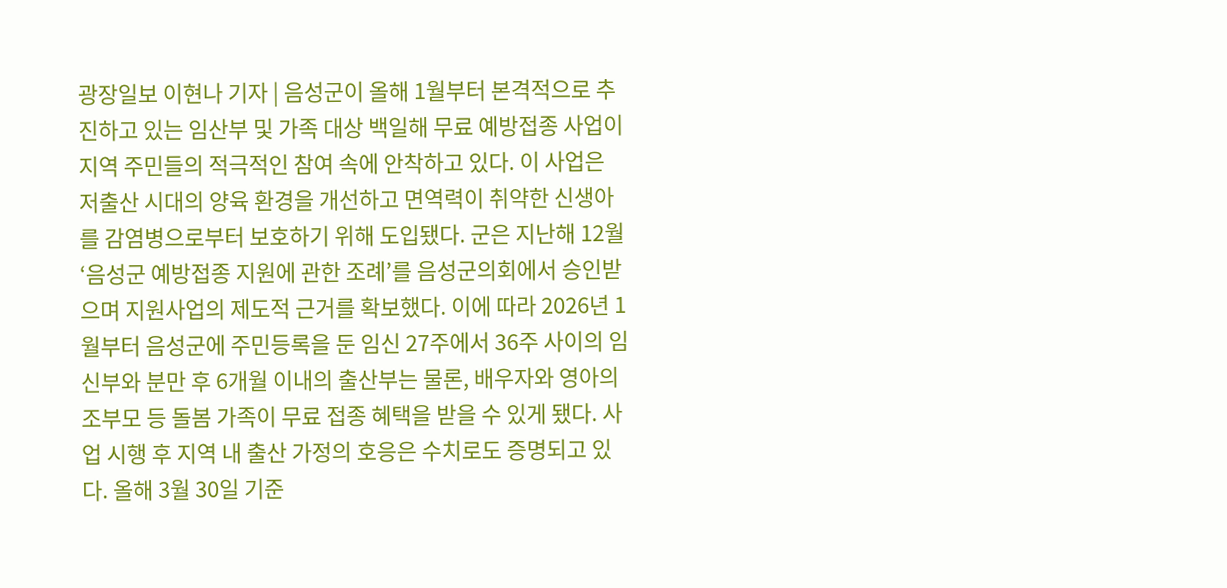광장일보 이현나 기자 | 음성군이 올해 1월부터 본격적으로 추진하고 있는 임산부 및 가족 대상 백일해 무료 예방접종 사업이 지역 주민들의 적극적인 참여 속에 안착하고 있다. 이 사업은 저출산 시대의 양육 환경을 개선하고 면역력이 취약한 신생아를 감염병으로부터 보호하기 위해 도입됐다. 군은 지난해 12월 ‘음성군 예방접종 지원에 관한 조례’를 음성군의회에서 승인받으며 지원사업의 제도적 근거를 확보했다. 이에 따라 2026년 1월부터 음성군에 주민등록을 둔 임신 27주에서 36주 사이의 임신부와 분만 후 6개월 이내의 출산부는 물론, 배우자와 영아의 조부모 등 돌봄 가족이 무료 접종 혜택을 받을 수 있게 됐다. 사업 시행 후 지역 내 출산 가정의 호응은 수치로도 증명되고 있다. 올해 3월 30일 기준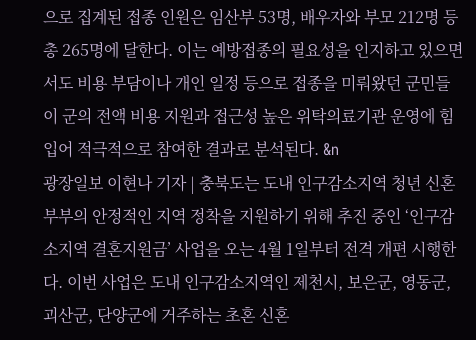으로 집계된 접종 인원은 임산부 53명, 배우자와 부모 212명 등 총 265명에 달한다. 이는 예방접종의 필요성을 인지하고 있으면서도 비용 부담이나 개인 일정 등으로 접종을 미뤄왔던 군민들이 군의 전액 비용 지원과 접근성 높은 위탁의료기관 운영에 힘입어 적극적으로 참여한 결과로 분석된다. &n
광장일보 이현나 기자 | 충북도는 도내 인구감소지역 청년 신혼부부의 안정적인 지역 정착을 지원하기 위해 추진 중인 ‘인구감소지역 결혼지원금’ 사업을 오는 4월 1일부터 전격 개편 시행한다. 이번 사업은 도내 인구감소지역인 제천시, 보은군, 영동군, 괴산군, 단양군에 거주하는 초혼 신혼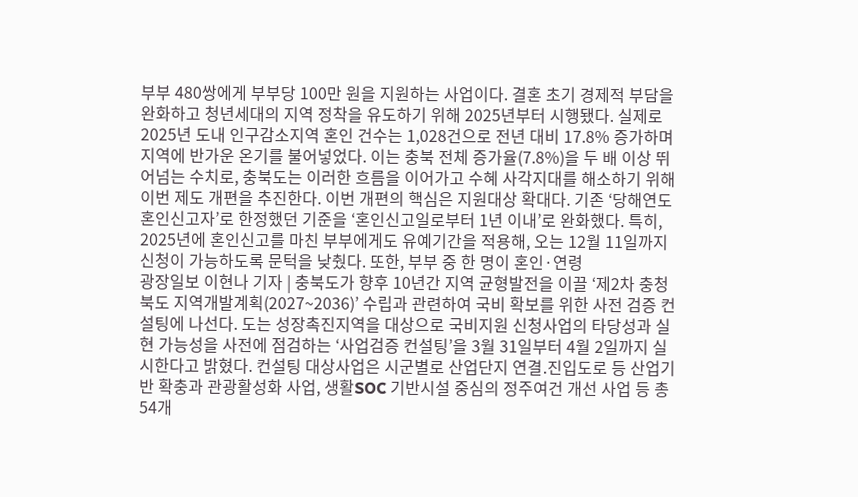부부 480쌍에게 부부당 100만 원을 지원하는 사업이다. 결혼 초기 경제적 부담을 완화하고 청년세대의 지역 정착을 유도하기 위해 2025년부터 시행됐다. 실제로 2025년 도내 인구감소지역 혼인 건수는 1,028건으로 전년 대비 17.8% 증가하며 지역에 반가운 온기를 불어넣었다. 이는 충북 전체 증가율(7.8%)을 두 배 이상 뛰어넘는 수치로, 충북도는 이러한 흐름을 이어가고 수혜 사각지대를 해소하기 위해 이번 제도 개편을 추진한다. 이번 개편의 핵심은 지원대상 확대다. 기존 ‘당해연도 혼인신고자’로 한정했던 기준을 ‘혼인신고일로부터 1년 이내’로 완화했다. 특히, 2025년에 혼인신고를 마친 부부에게도 유예기간을 적용해, 오는 12월 11일까지 신청이 가능하도록 문턱을 낮췄다. 또한, 부부 중 한 명이 혼인·연령
광장일보 이현나 기자 | 충북도가 향후 10년간 지역 균형발전을 이끌 ‘제2차 충청북도 지역개발계획(2027~2036)’ 수립과 관련하여 국비 확보를 위한 사전 검증 컨설팅에 나선다. 도는 성장촉진지역을 대상으로 국비지원 신청사업의 타당성과 실현 가능성을 사전에 점검하는 ‘사업검증 컨설팅’을 3월 31일부터 4월 2일까지 실시한다고 밝혔다. 컨설팅 대상사업은 시군별로 산업단지 연결․진입도로 등 산업기반 확충과 관광활성화 사업, 생활SOC 기반시설 중심의 정주여건 개선 사업 등 총 54개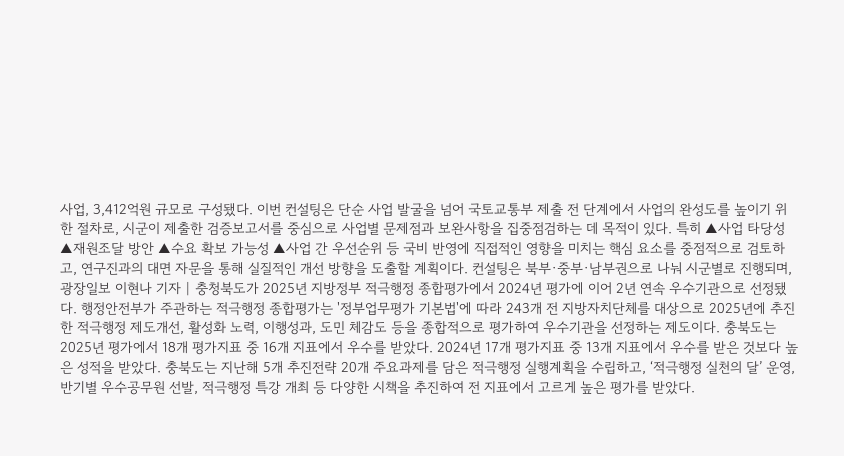사업, 3,412억원 규모로 구성됐다. 이번 컨설팅은 단순 사업 발굴을 넘어 국토교통부 제출 전 단계에서 사업의 완성도를 높이기 위한 절차로, 시군이 제출한 검증보고서를 중심으로 사업별 문제점과 보완사항을 집중점검하는 데 목적이 있다. 특히 ▲사업 타당성 ▲재원조달 방안 ▲수요 확보 가능성 ▲사업 간 우선순위 등 국비 반영에 직접적인 영향을 미치는 핵심 요소를 중점적으로 검토하고, 연구진과의 대면 자문을 통해 실질적인 개선 방향을 도출할 계획이다. 컨설팅은 북부·중부·남부권으로 나눠 시군별로 진행되며,
광장일보 이현나 기자 | 충청북도가 2025년 지방정부 적극행정 종합평가에서 2024년 평가에 이어 2년 연속 우수기관으로 선정됐다. 행정안전부가 주관하는 적극행정 종합평가는 '정부업무평가 기본법'에 따라 243개 전 지방자치단체를 대상으로 2025년에 추진한 적극행정 제도개선, 활성화 노력, 이행성과, 도민 체감도 등을 종합적으로 평가하여 우수기관을 선정하는 제도이다. 충북도는 2025년 평가에서 18개 평가지표 중 16개 지표에서 우수를 받았다. 2024년 17개 평가지표 중 13개 지표에서 우수를 받은 것보다 높은 성적을 받았다. 충북도는 지난해 5개 추진전략 20개 주요과제를 담은 적극행정 실행계획을 수립하고, ‘적극행정 실천의 달’ 운영, 반기별 우수공무원 선발, 적극행정 특강 개최 등 다양한 시책을 추진하여 전 지표에서 고르게 높은 평가를 받았다.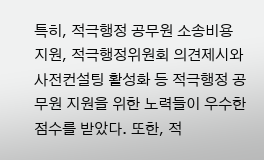특히, 적극행정 공무원 소송비용 지원, 적극행정위원회 의견제시와 사전컨설팅 활성화 등 적극행정 공무원 지원을 위한 노력들이 우수한 점수를 받았다. 또한, 적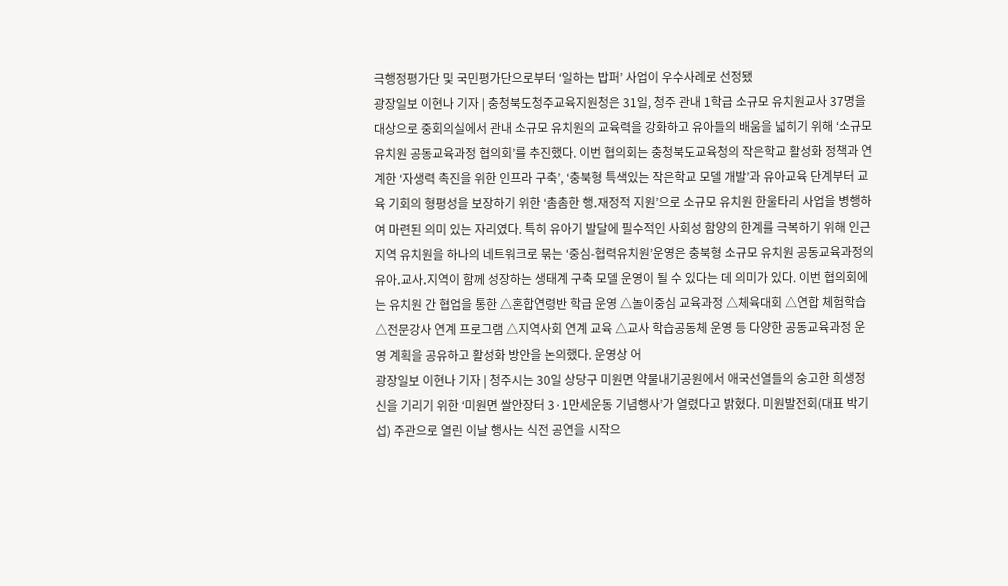극행정평가단 및 국민평가단으로부터 ‘일하는 밥퍼’ 사업이 우수사례로 선정됐
광장일보 이현나 기자 | 충청북도청주교육지원청은 31일, 청주 관내 1학급 소규모 유치원교사 37명을 대상으로 중회의실에서 관내 소규모 유치원의 교육력을 강화하고 유아들의 배움을 넓히기 위해 ‘소규모 유치원 공동교육과정 협의회’를 추진했다. 이번 협의회는 충청북도교육청의 작은학교 활성화 정책과 연계한 ‘자생력 촉진을 위한 인프라 구축’, ‘충북형 특색있는 작은학교 모델 개발’과 유아교육 단계부터 교육 기회의 형평성을 보장하기 위한 ‘촘촘한 행․재정적 지원’으로 소규모 유치원 한울타리 사업을 병행하여 마련된 의미 있는 자리였다. 특히 유아기 발달에 필수적인 사회성 함양의 한계를 극복하기 위해 인근 지역 유치원을 하나의 네트워크로 묶는 ‘중심-협력유치원’운영은 충북형 소규모 유치원 공동교육과정의 유아․교사․지역이 함께 성장하는 생태계 구축 모델 운영이 될 수 있다는 데 의미가 있다. 이번 협의회에는 유치원 간 협업을 통한 △혼합연령반 학급 운영 △놀이중심 교육과정 △체육대회 △연합 체험학습 △전문강사 연계 프로그램 △지역사회 연계 교육 △교사 학습공동체 운영 등 다양한 공동교육과정 운영 계획을 공유하고 활성화 방안을 논의했다. 운영상 어
광장일보 이현나 기자 | 청주시는 30일 상당구 미원면 약물내기공원에서 애국선열들의 숭고한 희생정신을 기리기 위한 ‘미원면 쌀안장터 3·1만세운동 기념행사’가 열렸다고 밝혔다. 미원발전회(대표 박기섭) 주관으로 열린 이날 행사는 식전 공연을 시작으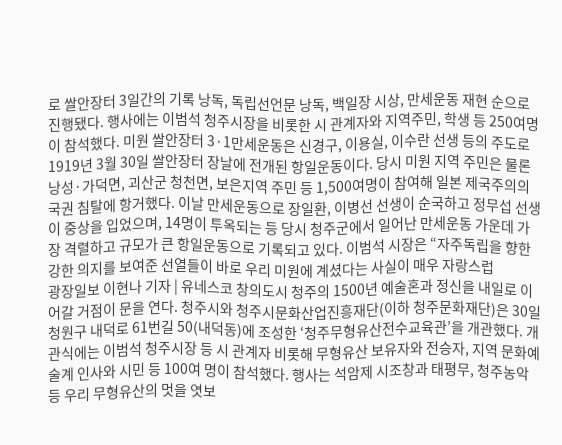로 쌀안장터 3일간의 기록 낭독, 독립선언문 낭독, 백일장 시상, 만세운동 재현 순으로 진행됐다. 행사에는 이범석 청주시장을 비롯한 시 관계자와 지역주민, 학생 등 250여명이 참석했다. 미원 쌀안장터 3·1만세운동은 신경구, 이용실, 이수란 선생 등의 주도로 1919년 3월 30일 쌀안장터 장날에 전개된 항일운동이다. 당시 미원 지역 주민은 물론 낭성·가덕면, 괴산군 청천면, 보은지역 주민 등 1,500여명이 참여해 일본 제국주의의 국권 침탈에 항거했다. 이날 만세운동으로 장일환, 이병선 선생이 순국하고 정무섭 선생이 중상을 입었으며, 14명이 투옥되는 등 당시 청주군에서 일어난 만세운동 가운데 가장 격렬하고 규모가 큰 항일운동으로 기록되고 있다. 이범석 시장은 “자주독립을 향한 강한 의지를 보여준 선열들이 바로 우리 미원에 계셨다는 사실이 매우 자랑스럽
광장일보 이현나 기자 | 유네스코 창의도시 청주의 1500년 예술혼과 정신을 내일로 이어갈 거점이 문을 연다. 청주시와 청주시문화산업진흥재단(이하 청주문화재단)은 30일 청원구 내덕로 61번길 50(내덕동)에 조성한 ‘청주무형유산전수교육관’을 개관했다. 개관식에는 이범석 청주시장 등 시 관계자 비롯해 무형유산 보유자와 전승자, 지역 문화예술계 인사와 시민 등 100여 명이 참석했다. 행사는 석암제 시조창과 태평무, 청주농악 등 우리 무형유산의 멋을 엿보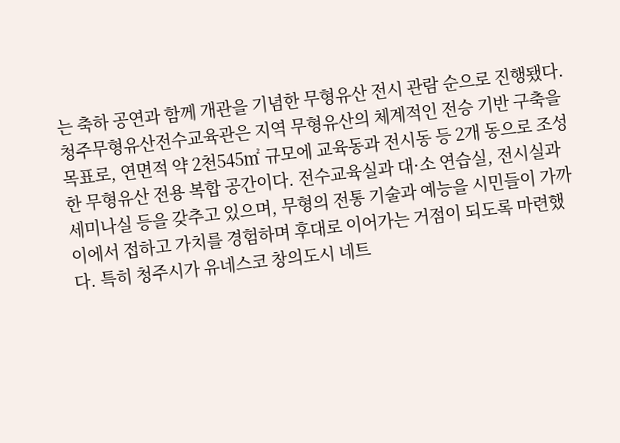는 축하 공연과 함께 개관을 기념한 무형유산 전시 관람 순으로 진행됐다. 청주무형유산전수교육관은 지역 무형유산의 체계적인 전승 기반 구축을 목표로, 연면적 약 2천545㎡ 규모에 교육동과 전시동 등 2개 동으로 조성한 무형유산 전용 복합 공간이다. 전수교육실과 대·소 연습실, 전시실과 세미나실 등을 갖추고 있으며, 무형의 전통 기술과 예능을 시민들이 가까이에서 접하고 가치를 경험하며 후대로 이어가는 거점이 되도록 마련했다. 특히 청주시가 유네스코 창의도시 네트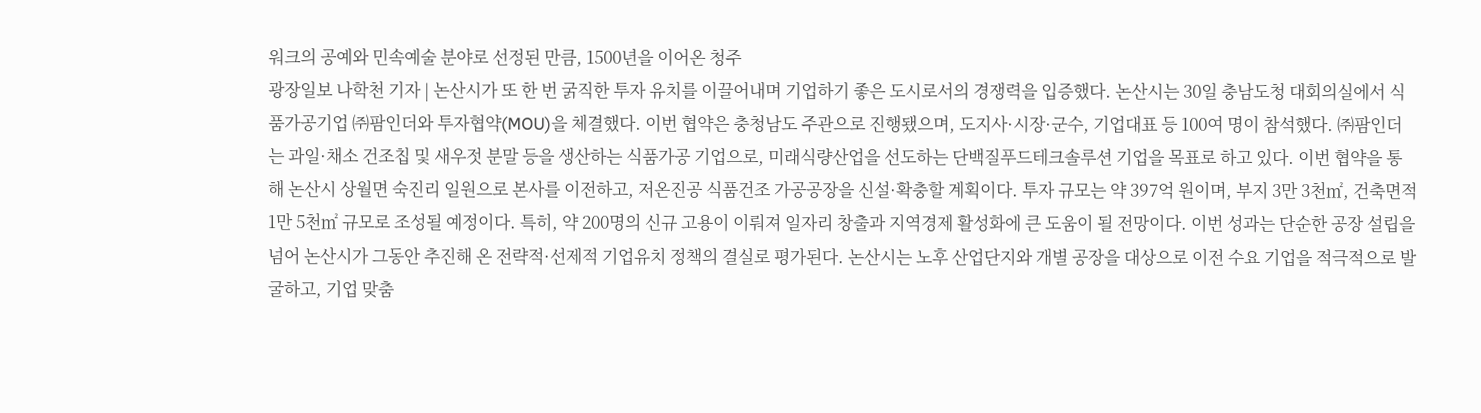워크의 공예와 민속예술 분야로 선정된 만큼, 1500년을 이어온 청주
광장일보 나학천 기자 | 논산시가 또 한 번 굵직한 투자 유치를 이끌어내며 기업하기 좋은 도시로서의 경쟁력을 입증했다. 논산시는 30일 충남도청 대회의실에서 식품가공기업 ㈜팜인더와 투자협약(MOU)을 체결했다. 이번 협약은 충청남도 주관으로 진행됐으며, 도지사·시장·군수, 기업대표 등 100여 명이 참석했다. ㈜팜인더는 과일·채소 건조칩 및 새우젓 분말 등을 생산하는 식품가공 기업으로, 미래식량산업을 선도하는 단백질푸드테크솔루션 기업을 목표로 하고 있다. 이번 협약을 통해 논산시 상월면 숙진리 일원으로 본사를 이전하고, 저온진공 식품건조 가공공장을 신설·확충할 계획이다. 투자 규모는 약 397억 원이며, 부지 3만 3천㎡, 건축면적 1만 5천㎡ 규모로 조성될 예정이다. 특히, 약 200명의 신규 고용이 이뤄져 일자리 창출과 지역경제 활성화에 큰 도움이 될 전망이다. 이번 성과는 단순한 공장 설립을 넘어 논산시가 그동안 추진해 온 전략적·선제적 기업유치 정책의 결실로 평가된다. 논산시는 노후 산업단지와 개별 공장을 대상으로 이전 수요 기업을 적극적으로 발굴하고, 기업 맞춤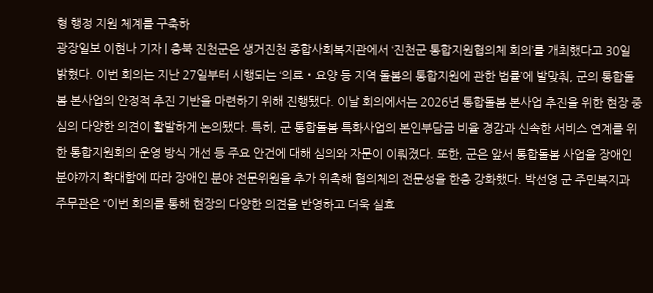형 행정 지원 체계를 구축하
광장일보 이현나 기자 | 충북 진천군은 생거진천 종합사회복지관에서 ‘진천군 통합지원협의체 회의’를 개최했다고 30일 밝혔다. 이번 회의는 지난 27일부터 시행되는 ‘의료‧요양 등 지역 돌봄의 통합지원에 관한 법률’에 발맞춰, 군의 통합돌봄 본사업의 안정적 추진 기반을 마련하기 위해 진행됐다. 이날 회의에서는 2026년 통합돌봄 본사업 추진을 위한 현장 중심의 다양한 의견이 활발하게 논의됐다. 특히, 군 통합돌봄 특화사업의 본인부담금 비율 경감과 신속한 서비스 연계를 위한 통합지원회의 운영 방식 개선 등 주요 안건에 대해 심의와 자문이 이뤄졌다. 또한, 군은 앞서 통합돌봄 사업을 장애인 분야까지 확대함에 따라 장애인 분야 전문위원을 추가 위촉해 협의체의 전문성을 한층 강화했다. 박선영 군 주민복지과 주무관은 “이번 회의를 통해 현장의 다양한 의견을 반영하고 더욱 실효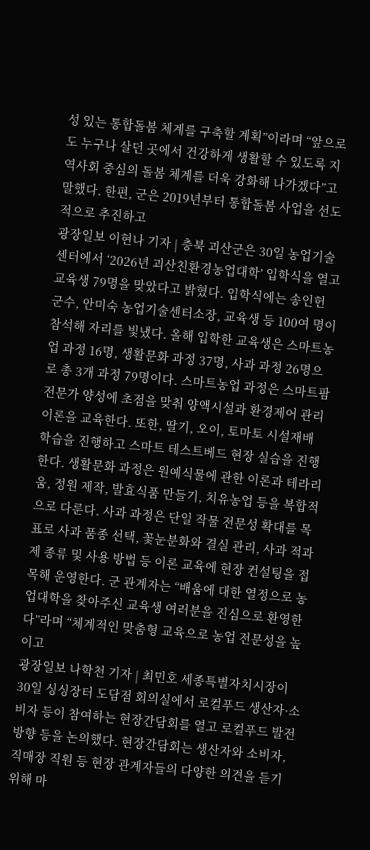성 있는 통합돌봄 체계를 구축할 계획”이라며 “앞으로도 누구나 살던 곳에서 건강하게 생활할 수 있도록 지역사회 중심의 돌봄 체계를 더욱 강화해 나가겠다”고 말했다. 한편, 군은 2019년부터 통합돌봄 사업을 선도적으로 추진하고
광장일보 이현나 기자 | 충북 괴산군은 30일 농업기술센터에서 ‘2026년 괴산친환경농업대학’ 입학식을 열고 교육생 79명을 맞았다고 밝혔다. 입학식에는 송인헌 군수, 안미숙 농업기술센터소장, 교육생 등 100여 명이 참석해 자리를 빛냈다. 올해 입학한 교육생은 스마트농업 과정 16명, 생활문화 과정 37명, 사과 과정 26명으로 총 3개 과정 79명이다. 스마트농업 과정은 스마트팜 전문가 양성에 초점을 맞춰 양액시설과 환경제어 관리 이론을 교육한다. 또한, 딸기, 오이, 토마토 시설재배 학습을 진행하고 스마트 테스트베드 현장 실습을 진행한다. 생활문화 과정은 원예식물에 관한 이론과 테라리움, 정원 제작, 발효식품 만들기, 치유농업 등을 복합적으로 다룬다. 사과 과정은 단일 작물 전문성 확대를 목표로 사과 품종 선택, 꽃눈분화와 결실 관리, 사과 적과제 종류 및 사용 방법 등 이론 교육에 현장 컨설팅을 접목해 운영한다. 군 관계자는 “배움에 대한 열정으로 농업대학을 찾아주신 교육생 여러분을 진심으로 환영한다”라며 “체계적인 맞춤형 교육으로 농업 전문성을 높이고
광장일보 나학천 기자 | 최민호 세종특별자치시장이 30일 싱싱장터 도담점 회의실에서 로컬푸드 생산자·소비자 등이 참여하는 현장간담회를 열고 로컬푸드 발전 방향 등을 논의했다. 현장간담회는 생산자와 소비자, 직매장 직원 등 현장 관계자들의 다양한 의견을 듣기 위해 마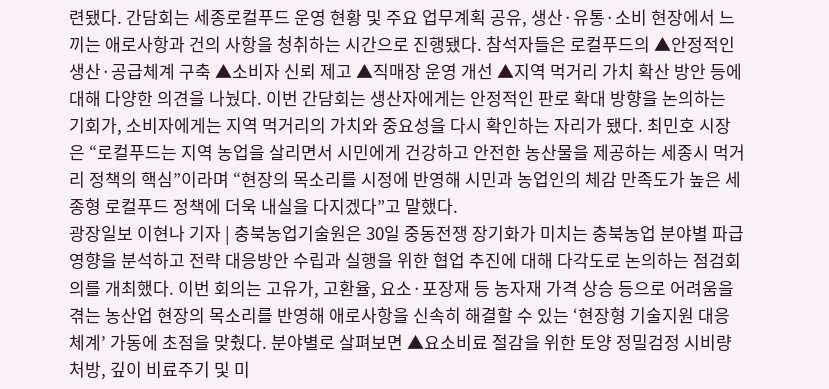련됐다. 간담회는 세종로컬푸드 운영 현황 및 주요 업무계획 공유, 생산·유통·소비 현장에서 느끼는 애로사항과 건의 사항을 청취하는 시간으로 진행됐다. 참석자들은 로컬푸드의 ▲안정적인 생산·공급체계 구축 ▲소비자 신뢰 제고 ▲직매장 운영 개선 ▲지역 먹거리 가치 확산 방안 등에 대해 다양한 의견을 나눴다. 이번 간담회는 생산자에게는 안정적인 판로 확대 방향을 논의하는 기회가, 소비자에게는 지역 먹거리의 가치와 중요성을 다시 확인하는 자리가 됐다. 최민호 시장은 “로컬푸드는 지역 농업을 살리면서 시민에게 건강하고 안전한 농산물을 제공하는 세종시 먹거리 정책의 핵심”이라며 “현장의 목소리를 시정에 반영해 시민과 농업인의 체감 만족도가 높은 세종형 로컬푸드 정책에 더욱 내실을 다지겠다”고 말했다.
광장일보 이현나 기자 | 충북농업기술원은 30일 중동전쟁 장기화가 미치는 충북농업 분야별 파급 영향을 분석하고 전략 대응방안 수립과 실행을 위한 협업 추진에 대해 다각도로 논의하는 점검회의를 개최했다. 이번 회의는 고유가, 고환율, 요소·포장재 등 농자재 가격 상승 등으로 어려움을 겪는 농산업 현장의 목소리를 반영해 애로사항을 신속히 해결할 수 있는 ‘현장형 기술지원 대응체계’ 가동에 초점을 맞췄다. 분야별로 살펴보면 ▲요소비료 절감을 위한 토양 정밀검정 시비량 처방, 깊이 비료주기 및 미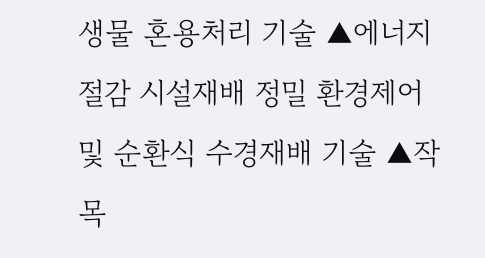생물 혼용처리 기술 ▲에너지 절감 시설재배 정밀 환경제어 및 순환식 수경재배 기술 ▲작목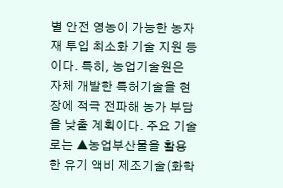별 안전 영농이 가능한 농자재 투입 최소화 기술 지원 등이다. 특히, 농업기술원은 자체 개발한 특허기술을 현장에 적극 전파해 농가 부담을 낮출 계획이다. 주요 기술로는 ▲농업부산물을 활용한 유기 액비 제조기술(화학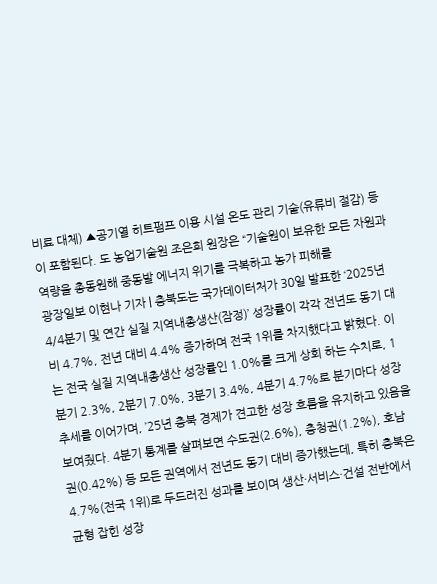비료 대체) ▲공기열 히트펌프 이용 시설 온도 관리 기술(유류비 절감) 등이 포함된다. 도 농업기술원 조은희 원장은 “기술원이 보유한 모든 자원과 역량을 총동원해 중동발 에너지 위기를 극복하고 농가 피해를
광장일보 이현나 기자 | 충북도는 국가데이터처가 30일 발표한 ‘2025년 4/4분기 및 연간 실질 지역내총생산(잠정)’ 성장률이 각각 전년도 동기 대비 4.7%, 전년 대비 4.4% 증가하며 전국 1위를 차지했다고 밝혔다. 이는 전국 실질 지역내총생산 성장률인 1.0%를 크게 상회 하는 수치로, 1분기 2.3%, 2분기 7.0%, 3분기 3.4%, 4분기 4.7%로 분기마다 성장 추세를 이어가며, ’25년 충북 경제가 견고한 성장 흐름을 유지하고 있음을 보여줬다. 4분기 통계를 살펴보면 수도권(2.6%), 충청권(1.2%), 호남권(0.42%) 등 모든 권역에서 전년도 동기 대비 증가했는데, 특히 충북은 4.7%(전국 1위)로 두드러진 성과를 보이며 생산·서비스·건설 전반에서 균형 잡힌 성장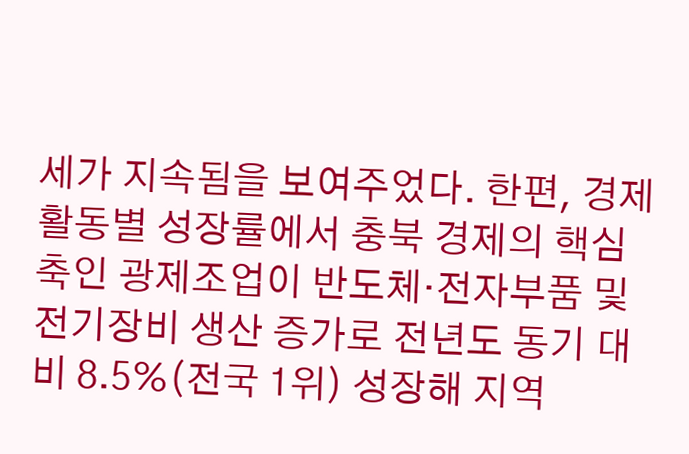세가 지속됨을 보여주었다. 한편, 경제활동별 성장률에서 충북 경제의 핵심 축인 광제조업이 반도체·전자부품 및 전기장비 생산 증가로 전년도 동기 대비 8.5%(전국 1위) 성장해 지역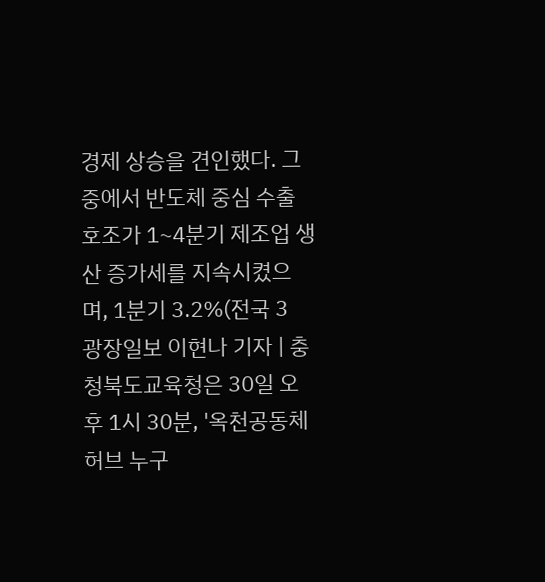경제 상승을 견인했다. 그중에서 반도체 중심 수출 호조가 1~4분기 제조업 생산 증가세를 지속시켰으며, 1분기 3.2%(전국 3
광장일보 이현나 기자 | 충청북도교육청은 30일 오후 1시 30분, '옥천공동체허브 누구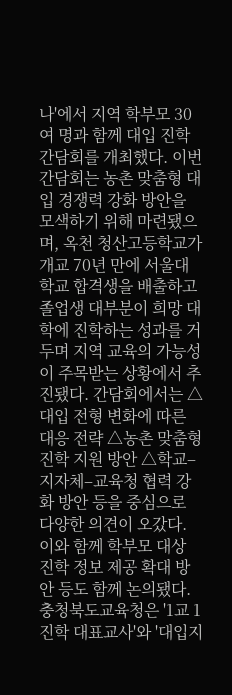나'에서 지역 학부모 30여 명과 함께 대입 진학 간담회를 개최했다. 이번 간담회는 농촌 맞춤형 대입 경쟁력 강화 방안을 모색하기 위해 마련됐으며, 옥천 청산고등학교가 개교 70년 만에 서울대학교 합격생을 배출하고 졸업생 대부분이 희망 대학에 진학하는 성과를 거두며 지역 교육의 가능성이 주목받는 상황에서 추진됐다. 간담회에서는 △대입 전형 변화에 따른 대응 전략 △농촌 맞춤형 진학 지원 방안 △학교–지자체–교육청 협력 강화 방안 등을 중심으로 다양한 의견이 오갔다. 이와 함께 학부모 대상 진학 정보 제공 확대 방안 등도 함께 논의됐다. 충청북도교육청은 '1교 1진학 대표교사'와 '대입지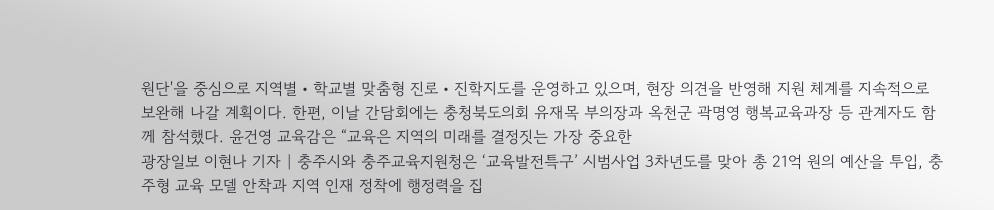원단'을 중심으로 지역별‧학교별 맞춤형 진로‧진학지도를 운영하고 있으며, 현장 의견을 반영해 지원 체계를 지속적으로 보완해 나갈 계획이다. 한편, 이날 간담회에는 충청북도의회 유재목 부의장과 옥천군 곽명영 행복교육과장 등 관계자도 함께 참석했다. 윤건영 교육감은 “교육은 지역의 미래를 결정짓는 가장 중요한
광장일보 이현나 기자 | 충주시와 충주교육지원청은 ‘교육발전특구’ 시범사업 3차년도를 맞아 총 21억 원의 예산을 투입, 충주형 교육 모델 안착과 지역 인재 정착에 행정력을 집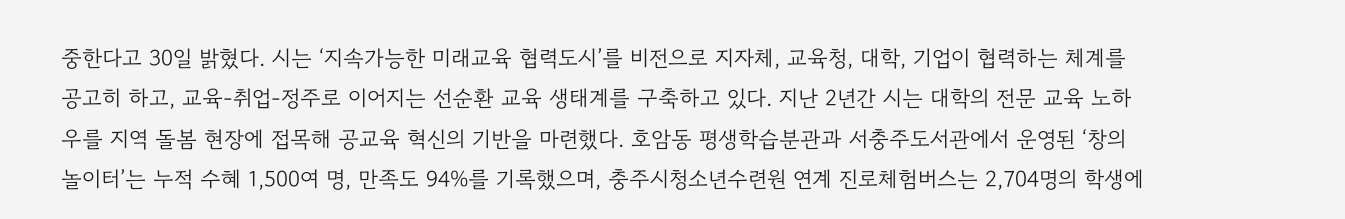중한다고 30일 밝혔다. 시는 ‘지속가능한 미래교육 협력도시’를 비전으로 지자체, 교육청, 대학, 기업이 협력하는 체계를 공고히 하고, 교육-취업-정주로 이어지는 선순환 교육 생태계를 구축하고 있다. 지난 2년간 시는 대학의 전문 교육 노하우를 지역 돌봄 현장에 접목해 공교육 혁신의 기반을 마련했다. 호암동 평생학습분관과 서충주도서관에서 운영된 ‘창의놀이터’는 누적 수혜 1,500여 명, 만족도 94%를 기록했으며, 충주시청소년수련원 연계 진로체험버스는 2,704명의 학생에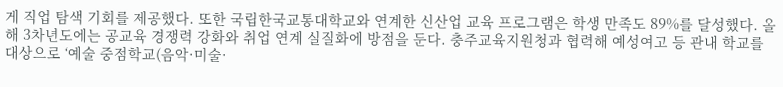게 직업 탐색 기회를 제공했다. 또한 국립한국교통대학교와 연계한 신산업 교육 프로그램은 학생 만족도 89%를 달성했다. 올해 3차년도에는 공교육 경쟁력 강화와 취업 연계 실질화에 방점을 둔다. 충주교육지원청과 협력해 예성여고 등 관내 학교를 대상으로 ‘예술 중점학교(음악·미술·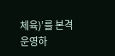체육)’를 본격 운영하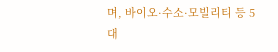며, 바이오·수소·모빌리티 등 5대